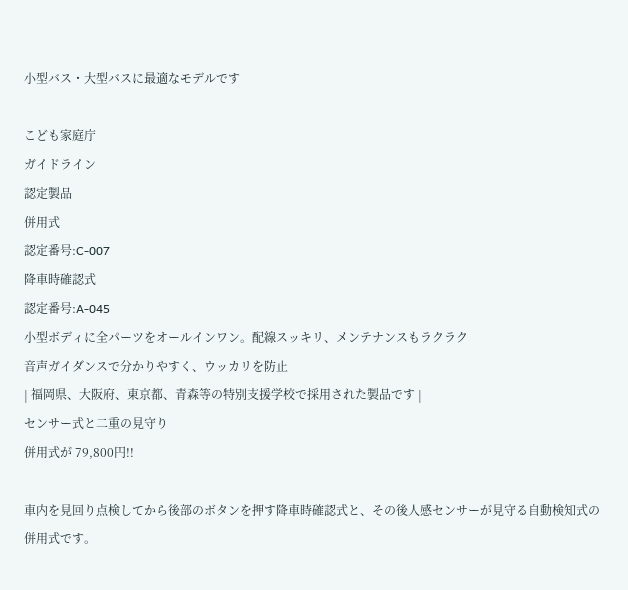小型バス・大型バスに最適なモデルです

こども家庭庁
ガイドライン
認定製品
併用式
認定番号:C-007
降車時確認式
認定番号:A-045
小型ボディに全パーツをオールインワン。配線スッキリ、メンテナンスもラクラク
音声ガイダンスで分かりやすく、ウッカリを防止
| 福岡県、大阪府、東京都、青森等の特別支援学校で採用された製品です |
センサー式と二重の見守り
併用式が 79,800円!!

車内を見回り点検してから後部のボタンを押す降車時確認式と、その後人感センサーが見守る自動検知式の併用式です。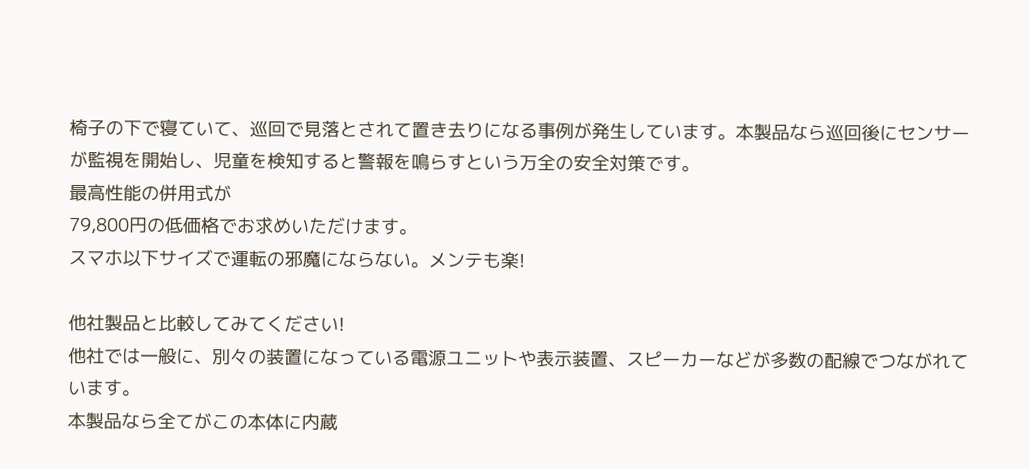椅子の下で寝ていて、巡回で見落とされて置き去りになる事例が発生しています。本製品なら巡回後にセンサーが監視を開始し、児童を検知すると警報を鳴らすという万全の安全対策です。
最高性能の併用式が
79,800円の低価格でお求めいただけます。
スマホ以下サイズで運転の邪魔にならない。メンテも楽!

他社製品と比較してみてください!
他社では一般に、別々の装置になっている電源ユニットや表示装置、スピーカーなどが多数の配線でつながれています。
本製品なら全てがこの本体に内蔵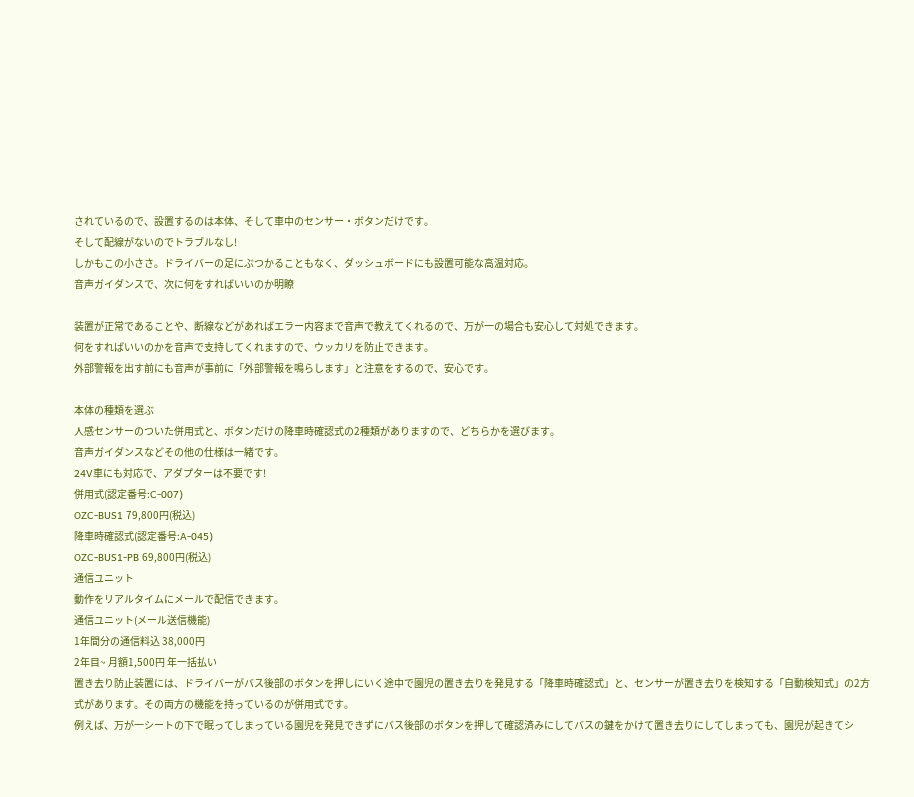されているので、設置するのは本体、そして車中のセンサー・ボタンだけです。
そして配線がないのでトラブルなし!
しかもこの小ささ。ドライバーの足にぶつかることもなく、ダッシュボードにも設置可能な高温対応。
音声ガイダンスで、次に何をすればいいのか明瞭

装置が正常であることや、断線などがあればエラー内容まで音声で教えてくれるので、万が一の場合も安心して対処できます。
何をすればいいのかを音声で支持してくれますので、ウッカリを防止できます。
外部警報を出す前にも音声が事前に「外部警報を鳴らします」と注意をするので、安心です。

本体の種類を選ぶ
人感センサーのついた併用式と、ボタンだけの降車時確認式の2種類がありますので、どちらかを選びます。
音声ガイダンスなどその他の仕様は一緒です。
24V車にも対応で、アダプターは不要です!
併用式(認定番号:C-007)
OZC-BUS1 79,800円(税込)
降車時確認式(認定番号:A-045)
OZC-BUS1-PB 69,800円(税込)
通信ユニット
動作をリアルタイムにメールで配信できます。
通信ユニット(メール送信機能)
1年間分の通信料込 38,000円
2年目~ 月額1,500円 年一括払い
置き去り防止装置には、ドライバーがバス後部のボタンを押しにいく途中で園児の置き去りを発見する「降車時確認式」と、センサーが置き去りを検知する「自動検知式」の2方式があります。その両方の機能を持っているのが併用式です。
例えば、万が一シートの下で眠ってしまっている園児を発見できずにバス後部のボタンを押して確認済みにしてバスの鍵をかけて置き去りにしてしまっても、園児が起きてシ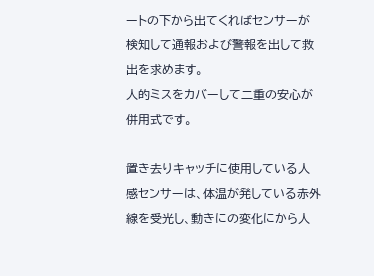ートの下から出てくればセンサーが検知して通報および警報を出して救出を求めます。
人的ミスをカバーして二重の安心が併用式です。

置き去りキャッチに使用している人感センサーは、体温が発している赤外線を受光し、動きにの変化にから人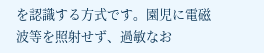を認識する方式です。園児に電磁波等を照射せず、過敏なお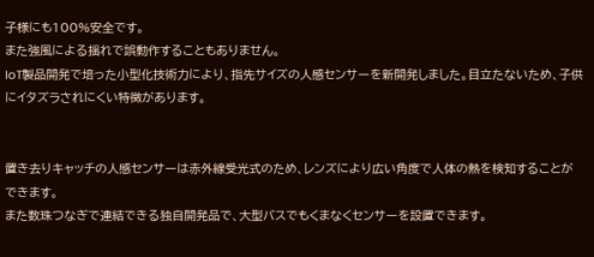子様にも100%安全です。
また強風による揺れで誤動作することもありません。
IoT製品開発で培った小型化技術力により、指先サイズの人感センサーを新開発しました。目立たないため、子供にイタズラされにくい特徴があります。


置き去りキャッチの人感センサーは赤外線受光式のため、レンズにより広い角度で人体の熱を検知することができます。
また数珠つなぎで連結できる独自開発品で、大型バスでもくまなくセンサーを設置できます。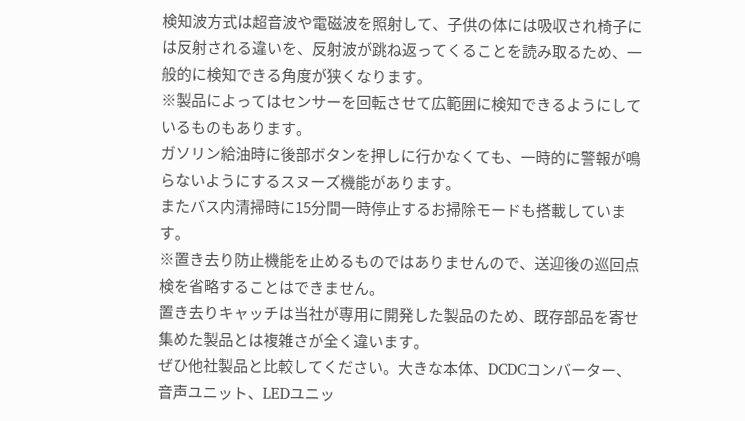検知波方式は超音波や電磁波を照射して、子供の体には吸収され椅子には反射される違いを、反射波が跳ね返ってくることを読み取るため、一般的に検知できる角度が狭くなります。
※製品によってはセンサーを回転させて広範囲に検知できるようにしているものもあります。
ガソリン給油時に後部ボタンを押しに行かなくても、一時的に警報が鳴らないようにするスヌーズ機能があります。
またバス内清掃時に15分間一時停止するお掃除モードも搭載しています。
※置き去り防止機能を止めるものではありませんので、送迎後の巡回点検を省略することはできません。
置き去りキャッチは当社が専用に開発した製品のため、既存部品を寄せ集めた製品とは複雑さが全く違います。
ぜひ他社製品と比較してください。大きな本体、DCDCコンバーター、音声ユニット、LEDユニッ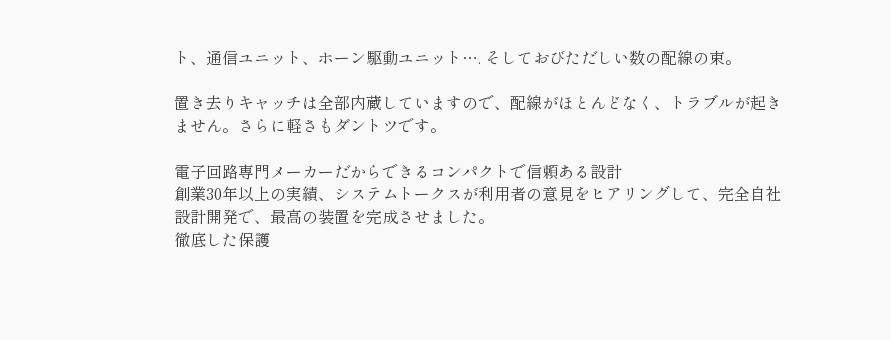ト、通信ユニット、ホーン駆動ユニット…. そしておびただしい数の配線の束。

置き去りキャッチは全部内蔵していますので、配線がほとんどなく、トラブルが起きません。さらに軽さもダントツです。

電子回路専門メーカーだからできるコンパクトで信頼ある設計
創業30年以上の実績、システムトークスが利用者の意見をヒアリングして、完全自社設計開発で、最高の装置を完成させました。
徹底した保護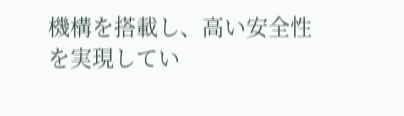機構を搭載し、高い安全性を実現してい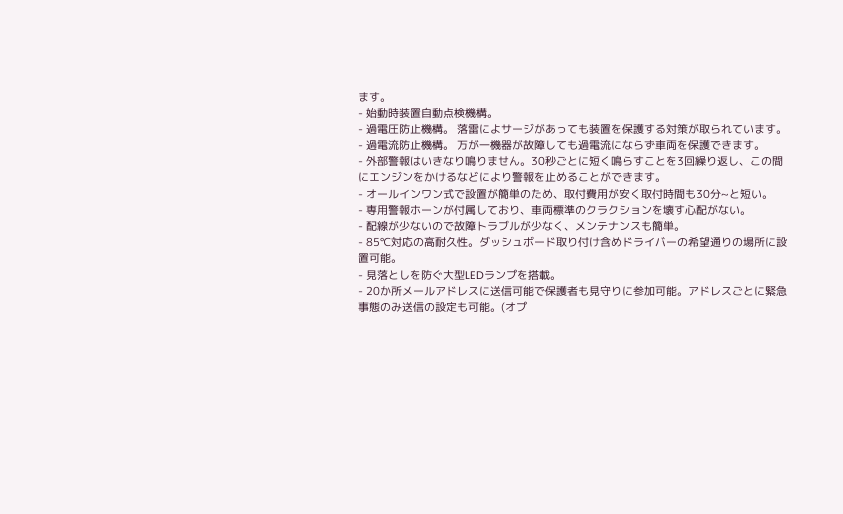ます。
- 始動時装置自動点検機構。
- 過電圧防止機構。 落雷によサージがあっても装置を保護する対策が取られています。
- 過電流防止機構。 万が一機器が故障しても過電流にならず車両を保護できます。
- 外部警報はいきなり鳴りません。30秒ごとに短く鳴らすことを3回繰り返し、この間にエンジンをかけるなどにより警報を止めることができます。
- オールインワン式で設置が簡単のため、取付費用が安く取付時間も30分~と短い。
- 専用警報ホーンが付属しており、車両標準のクラクションを壊す心配がない。
- 配線が少ないので故障トラブルが少なく、メンテナンスも簡単。
- 85℃対応の高耐久性。ダッシュボード取り付け含めドライバーの希望通りの場所に設置可能。
- 見落としを防ぐ大型LEDランプを搭載。
- 20か所メールアドレスに送信可能で保護者も見守りに参加可能。アドレスごとに緊急事態のみ送信の設定も可能。(オプ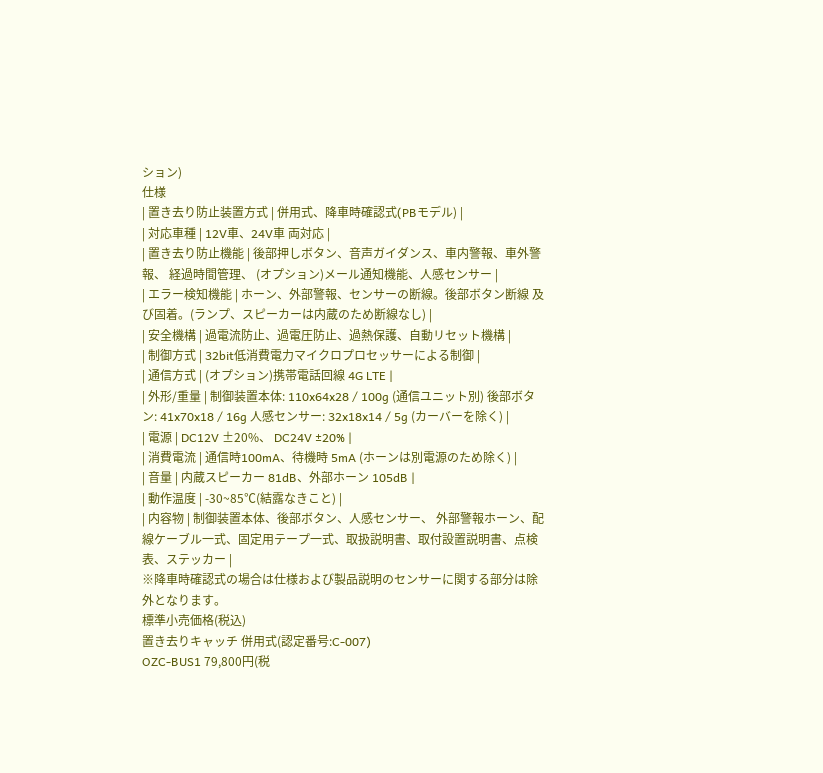ション)
仕様
| 置き去り防止装置方式 | 併用式、降車時確認式(PBモデル) |
| 対応車種 | 12V車、24V車 両対応 |
| 置き去り防止機能 | 後部押しボタン、音声ガイダンス、車内警報、車外警報、 経過時間管理、 (オプション)メール通知機能、人感センサー |
| エラー検知機能 | ホーン、外部警報、センサーの断線。後部ボタン断線 及び固着。(ランプ、スピーカーは内蔵のため断線なし) |
| 安全機構 | 過電流防止、過電圧防止、過熱保護、自動リセット機構 |
| 制御方式 | 32bit低消費電力マイクロプロセッサーによる制御 |
| 通信方式 | (オプション)携帯電話回線 4G LTE |
| 外形/重量 | 制御装置本体: 110x64x28 / 100g (通信ユニット別) 後部ボタン: 41x70x18 / 16g 人感センサー: 32x18x14 / 5g (カーバーを除く) |
| 電源 | DC12V ±20%、 DC24V ±20% |
| 消費電流 | 通信時100mA、待機時 5mA (ホーンは別電源のため除く) |
| 音量 | 内蔵スピーカー 81dB、外部ホーン 105dB |
| 動作温度 | -30~85℃(結露なきこと) |
| 内容物 | 制御装置本体、後部ボタン、人感センサー、 外部警報ホーン、配線ケーブル一式、固定用テープ一式、取扱説明書、取付設置説明書、点検表、ステッカー |
※降車時確認式の場合は仕様および製品説明のセンサーに関する部分は除外となります。
標準小売価格(税込)
置き去りキャッチ 併用式(認定番号:C-007)
OZC-BUS1 79,800円(税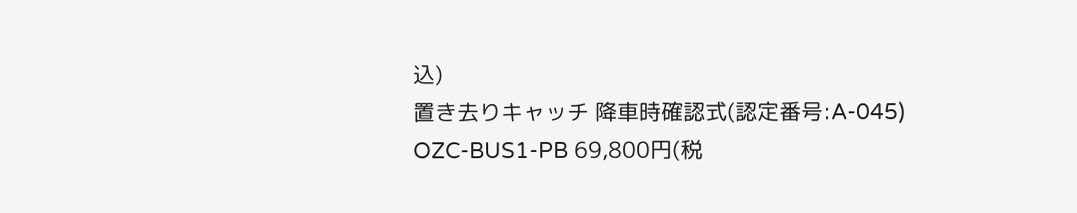込)
置き去りキャッチ 降車時確認式(認定番号:A-045)
OZC-BUS1-PB 69,800円(税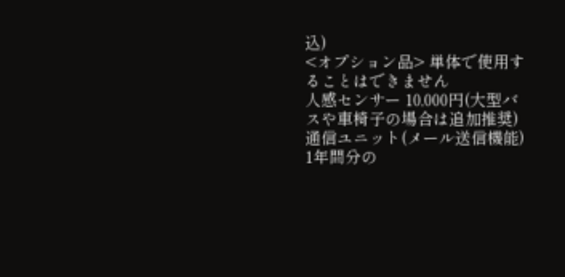込)
<オプション品> 単体で使用することはできません
人感センサー 10,000円(大型バスや車椅子の場合は追加推奨)
通信ユニット(メール送信機能)
1年間分の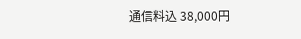通信料込 38,000円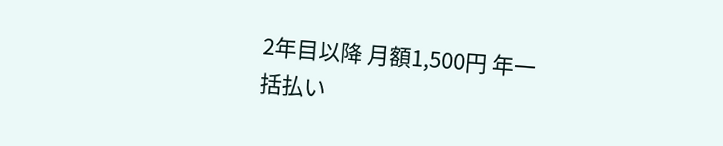2年目以降 月額1,500円 年一括払い